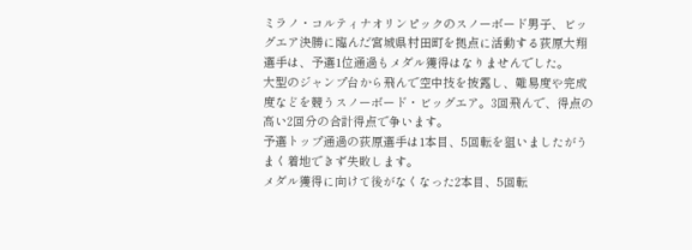ミラノ・コルティナオリンピックのスノーボード男子、ビッグエア決勝に臨んだ宮城県村田町を拠点に活動する荻原大翔選手は、予選1位通過もメダル獲得はなりませんでした。
大型のジャンプ台から飛んで空中技を披露し、難易度や完成度などを競うスノーボード・ビッグエア。3回飛んで、得点の高い2回分の合計得点で争います。
予選トップ通過の荻原選手は1本目、5回転を狙いましたがうまく着地できず失敗します。
メダル獲得に向けて後がなくなった2本目、5回転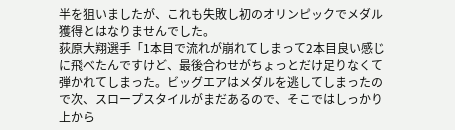半を狙いましたが、これも失敗し初のオリンピックでメダル獲得とはなりませんでした。
荻原大翔選手「1本目で流れが崩れてしまって2本目良い感じに飛べたんですけど、最後合わせがちょっとだけ足りなくて弾かれてしまった。ビッグエアはメダルを逃してしまったので次、スロープスタイルがまだあるので、そこではしっかり上から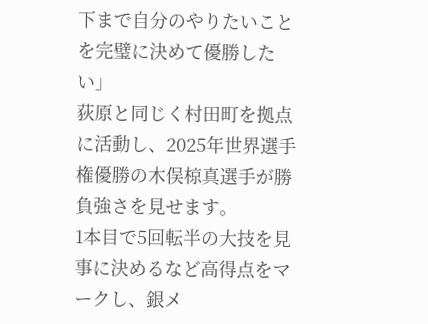下まで自分のやりたいことを完璧に決めて優勝したい」
荻原と同じく村田町を拠点に活動し、2025年世界選手権優勝の木俣椋真選手が勝負強さを見せます。
1本目で5回転半の大技を見事に決めるなど高得点をマークし、銀メ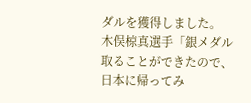ダルを獲得しました。
木俣椋真選手「銀メダル取ることができたので、日本に帰ってみ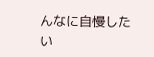んなに自慢したい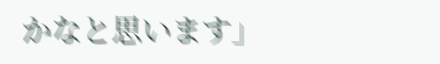かなと思います」